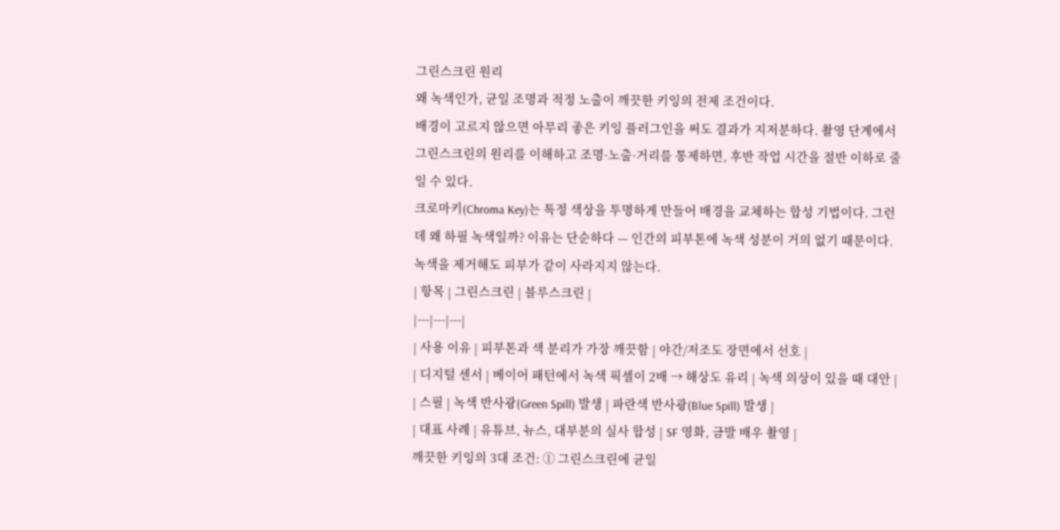그린스크린 원리
왜 녹색인가, 균일 조명과 적정 노출이 깨끗한 키잉의 전제 조건이다.
배경이 고르지 않으면 아무리 좋은 키잉 플러그인을 써도 결과가 지저분하다. 촬영 단계에서 그린스크린의 원리를 이해하고 조명·노출·거리를 통제하면, 후반 작업 시간을 절반 이하로 줄일 수 있다.
크로마키(Chroma Key)는 특정 색상을 투명하게 만들어 배경을 교체하는 합성 기법이다. 그런데 왜 하필 녹색일까? 이유는 단순하다 — 인간의 피부톤에 녹색 성분이 거의 없기 때문이다. 녹색을 제거해도 피부가 같이 사라지지 않는다.
| 항목 | 그린스크린 | 블루스크린 |
|---|---|---|
| 사용 이유 | 피부톤과 색 분리가 가장 깨끗함 | 야간/저조도 장면에서 선호 |
| 디지털 센서 | 베이어 패턴에서 녹색 픽셀이 2배 → 해상도 유리 | 녹색 의상이 있을 때 대안 |
| 스필 | 녹색 반사광(Green Spill) 발생 | 파란색 반사광(Blue Spill) 발생 |
| 대표 사례 | 유튜브, 뉴스, 대부분의 실사 합성 | SF 영화, 금발 배우 촬영 |
깨끗한 키잉의 3대 조건: ① 그린스크린에 균일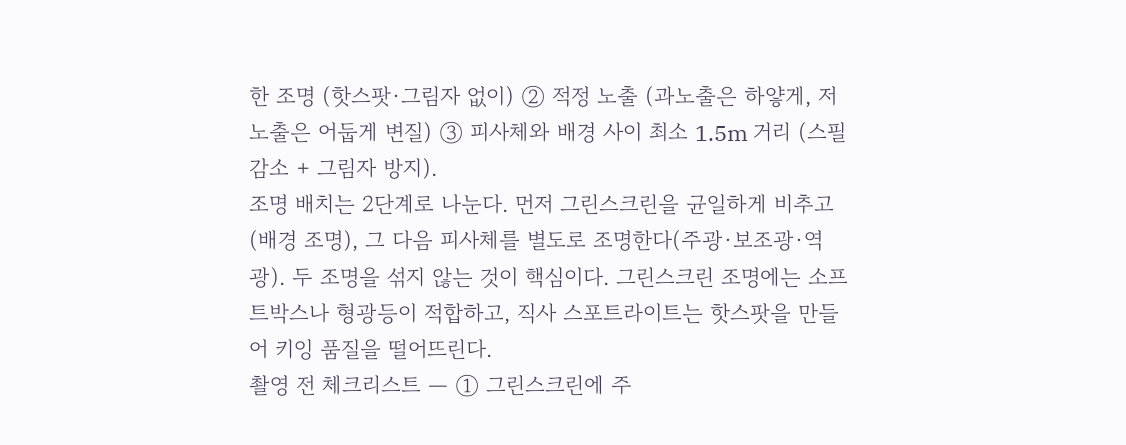한 조명 (핫스팟·그림자 없이) ② 적정 노출 (과노출은 하얗게, 저노출은 어둡게 변질) ③ 피사체와 배경 사이 최소 1.5m 거리 (스필 감소 + 그림자 방지).
조명 배치는 2단계로 나눈다. 먼저 그린스크린을 균일하게 비추고(배경 조명), 그 다음 피사체를 별도로 조명한다(주광·보조광·역광). 두 조명을 섞지 않는 것이 핵심이다. 그린스크린 조명에는 소프트박스나 형광등이 적합하고, 직사 스포트라이트는 핫스팟을 만들어 키잉 품질을 떨어뜨린다.
촬영 전 체크리스트 — ① 그린스크린에 주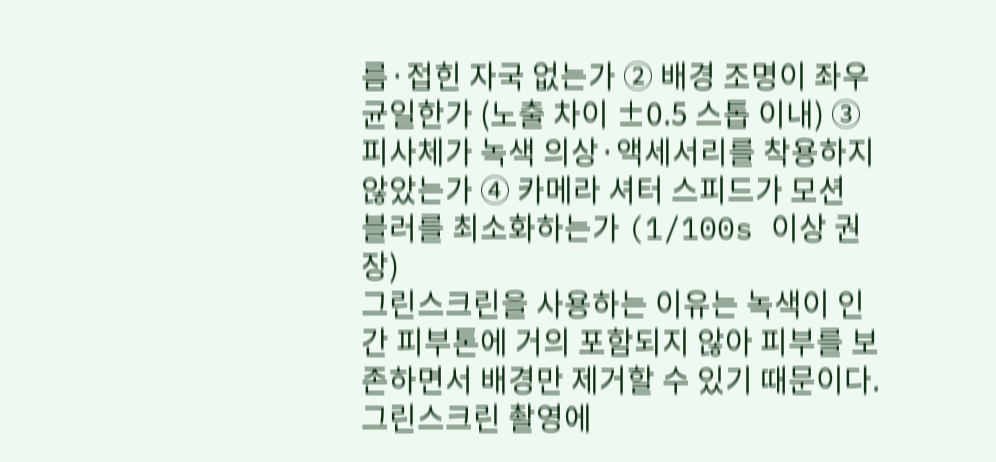름·접힌 자국 없는가 ② 배경 조명이 좌우 균일한가 (노출 차이 ±0.5 스톱 이내) ③ 피사체가 녹색 의상·액세서리를 착용하지 않았는가 ④ 카메라 셔터 스피드가 모션 블러를 최소화하는가 (1/100s 이상 권장)
그린스크린을 사용하는 이유는 녹색이 인간 피부톤에 거의 포함되지 않아 피부를 보존하면서 배경만 제거할 수 있기 때문이다.
그린스크린 촬영에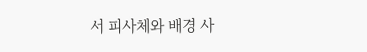서 피사체와 배경 사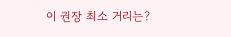이 권장 최소 거리는?